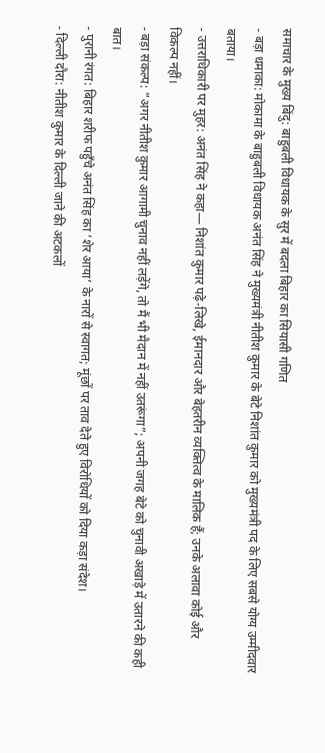समाचार के मुख्य बिंदु: बाहुबली विधायक के सुर में बदला बिहार का सियासी गणित
- बड़ा धमाका: मोकामा के बाहुबली विधायक अनंत सिंह ने मुख्यमंत्री नीतीश कुमार के बेटे निशांत कुमार को मुख्यमंत्री पद के लिए सबसे योग्य उम्मीदवार बताया।
- उत्तराधिकारी पर मुहर: अनंत सिंह ने कहा— निशांत कुमार पढ़े-लिखे, ईमानदार और बेहतरीन व्यक्तित्व के मालिक हैं; उनके अलावा कोई और विकल्प नहीं।
- बड़ा संकल्प: “अगर नीतीश कुमार आगामी चुनाव नहीं लड़ेंगे, तो मैं भी मैदान में नहीं उतरूंगा”; अपनी जगह बेटे को चुनावी अखाड़े में उतारने की कही बात।
- पुरानी रंगत: बिहार शरीफ पहुँचे अनंत सिंह का ‘शेर आया’ के नारों से स्वागत; मूंछों पर ताव देते हुए विरोधियों को दिया कड़ा संदेश।
- दिल्ली दौरा: नीतीश कुमार के दिल्ली जाने की अटकलों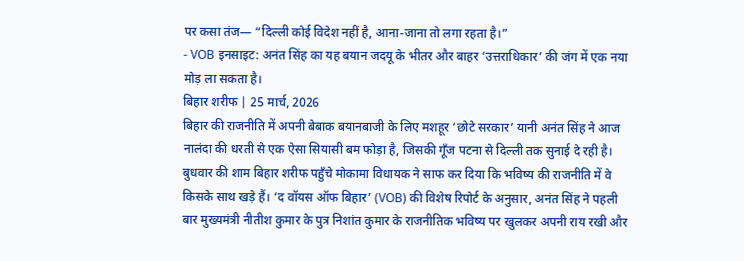पर कसा तंज— “दिल्ली कोई विदेश नहीं है, आना-जाना तो लगा रहता है।”
- VOB इनसाइट: अनंत सिंह का यह बयान जदयू के भीतर और बाहर ‘उत्तराधिकार’ की जंग में एक नया मोड़ ला सकता है।
बिहार शरीफ | 25 मार्च, 2026
बिहार की राजनीति में अपनी बेबाक बयानबाजी के लिए मशहूर ‘छोटे सरकार’ यानी अनंत सिंह ने आज नालंदा की धरती से एक ऐसा सियासी बम फोड़ा है, जिसकी गूँज पटना से दिल्ली तक सुनाई दे रही है। बुधवार की शाम बिहार शरीफ पहुँचे मोकामा विधायक ने साफ कर दिया कि भविष्य की राजनीति में वे किसके साथ खड़े हैं। ‘द वॉयस ऑफ बिहार’ (VOB) की विशेष रिपोर्ट के अनुसार, अनंत सिंह ने पहली बार मुख्यमंत्री नीतीश कुमार के पुत्र निशांत कुमार के राजनीतिक भविष्य पर खुलकर अपनी राय रखी और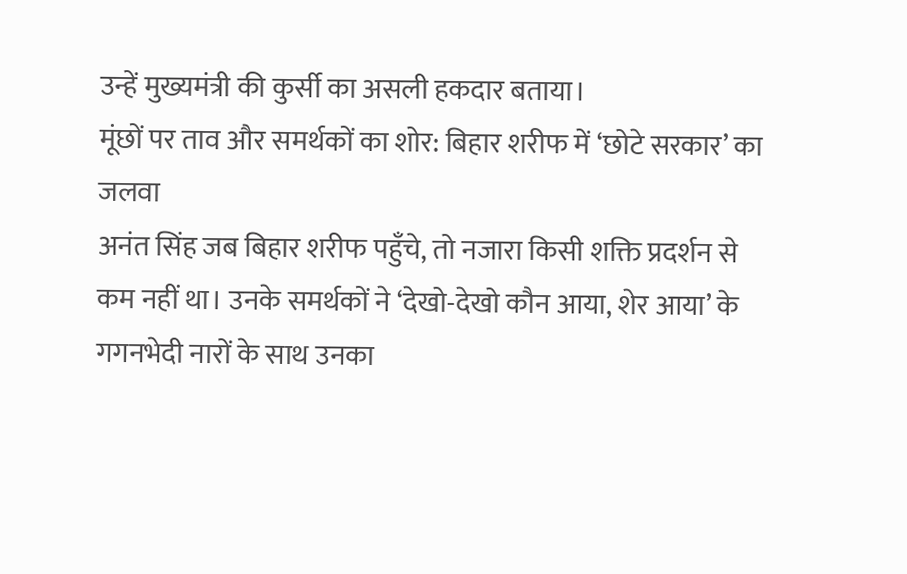उन्हें मुख्यमंत्री की कुर्सी का असली हकदार बताया।
मूंछों पर ताव और समर्थकों का शोर: बिहार शरीफ में ‘छोटे सरकार’ का जलवा
अनंत सिंह जब बिहार शरीफ पहुँचे, तो नजारा किसी शक्ति प्रदर्शन से कम नहीं था। उनके समर्थकों ने ‘देखो-देखो कौन आया, शेर आया’ के गगनभेदी नारों के साथ उनका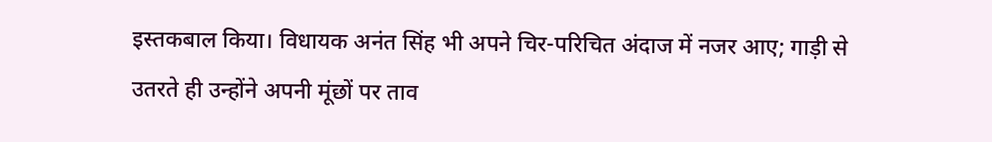इस्तकबाल किया। विधायक अनंत सिंह भी अपने चिर-परिचित अंदाज में नजर आए; गाड़ी से उतरते ही उन्होंने अपनी मूंछों पर ताव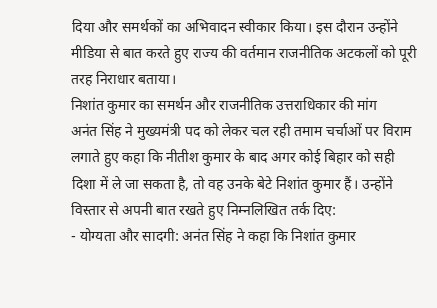दिया और समर्थकों का अभिवादन स्वीकार किया। इस दौरान उन्होंने मीडिया से बात करते हुए राज्य की वर्तमान राजनीतिक अटकलों को पूरी तरह निराधार बताया।
निशांत कुमार का समर्थन और राजनीतिक उत्तराधिकार की मांग
अनंत सिंह ने मुख्यमंत्री पद को लेकर चल रही तमाम चर्चाओं पर विराम लगाते हुए कहा कि नीतीश कुमार के बाद अगर कोई बिहार को सही दिशा में ले जा सकता है, तो वह उनके बेटे निशांत कुमार हैं। उन्होंने विस्तार से अपनी बात रखते हुए निम्नलिखित तर्क दिए:
- योग्यता और सादगी: अनंत सिंह ने कहा कि निशांत कुमार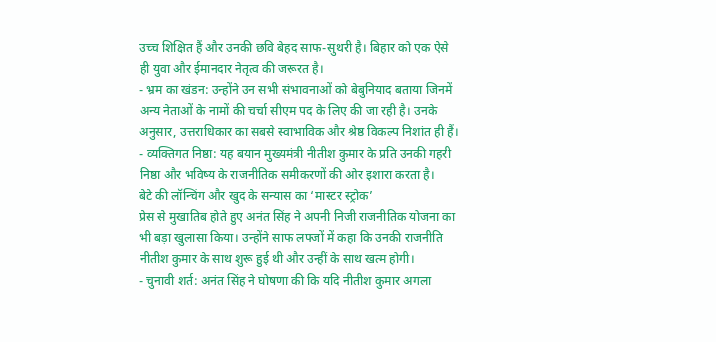उच्च शिक्षित हैं और उनकी छवि बेहद साफ-सुथरी है। बिहार को एक ऐसे ही युवा और ईमानदार नेतृत्व की जरूरत है।
- भ्रम का खंडन: उन्होंने उन सभी संभावनाओं को बेबुनियाद बताया जिनमें अन्य नेताओं के नामों की चर्चा सीएम पद के लिए की जा रही है। उनके अनुसार, उत्तराधिकार का सबसे स्वाभाविक और श्रेष्ठ विकल्प निशांत ही हैं।
- व्यक्तिगत निष्ठा: यह बयान मुख्यमंत्री नीतीश कुमार के प्रति उनकी गहरी निष्ठा और भविष्य के राजनीतिक समीकरणों की ओर इशारा करता है।
बेटे की लॉन्चिंग और खुद के सन्यास का ‘मास्टर स्ट्रोक’
प्रेस से मुखातिब होते हुए अनंत सिंह ने अपनी निजी राजनीतिक योजना का भी बड़ा खुलासा किया। उन्होंने साफ लफ्जों में कहा कि उनकी राजनीति नीतीश कुमार के साथ शुरू हुई थी और उन्हीं के साथ खत्म होगी।
- चुनावी शर्त: अनंत सिंह ने घोषणा की कि यदि नीतीश कुमार अगला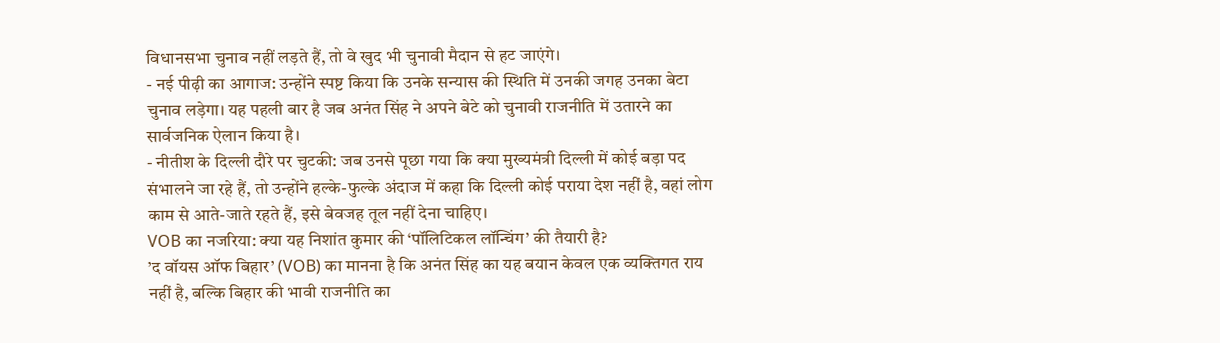विधानसभा चुनाव नहीं लड़ते हैं, तो वे खुद भी चुनावी मैदान से हट जाएंगे।
- नई पीढ़ी का आगाज: उन्होंने स्पष्ट किया कि उनके सन्यास की स्थिति में उनकी जगह उनका बेटा चुनाव लड़ेगा। यह पहली बार है जब अनंत सिंह ने अपने बेटे को चुनावी राजनीति में उतारने का सार्वजनिक ऐलान किया है।
- नीतीश के दिल्ली दौरे पर चुटकी: जब उनसे पूछा गया कि क्या मुख्यमंत्री दिल्ली में कोई बड़ा पद संभालने जा रहे हैं, तो उन्होंने हल्के-फुल्के अंदाज में कहा कि दिल्ली कोई पराया देश नहीं है, वहां लोग काम से आते-जाते रहते हैं, इसे बेवजह तूल नहीं देना चाहिए।
VOB का नजरिया: क्या यह निशांत कुमार की ‘पॉलिटिकल लॉन्चिंग’ की तैयारी है?
’द वॉयस ऑफ बिहार’ (VOB) का मानना है कि अनंत सिंह का यह बयान केवल एक व्यक्तिगत राय नहीं है, बल्कि बिहार की भावी राजनीति का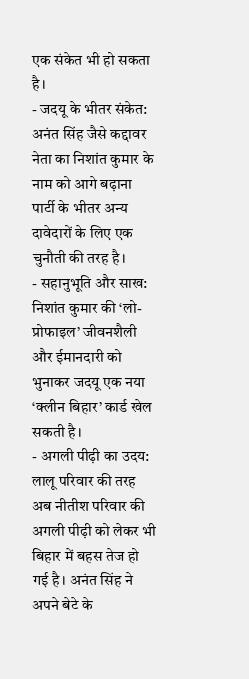एक संकेत भी हो सकता है।
- जदयू के भीतर संकेत: अनंत सिंह जैसे कद्दावर नेता का निशांत कुमार के नाम को आगे बढ़ाना पार्टी के भीतर अन्य दावेदारों के लिए एक चुनौती की तरह है।
- सहानुभूति और साख: निशांत कुमार की ‘लो-प्रोफाइल’ जीवनशैली और ईमानदारी को भुनाकर जदयू एक नया ‘क्लीन बिहार’ कार्ड खेल सकती है।
- अगली पीढ़ी का उदय: लालू परिवार की तरह अब नीतीश परिवार की अगली पीढ़ी को लेकर भी बिहार में बहस तेज हो गई है। अनंत सिंह ने अपने बेटे के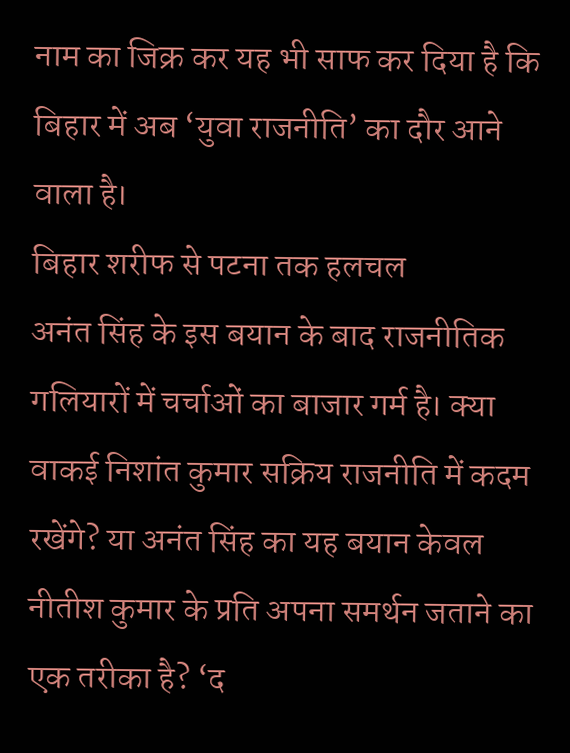नाम का जिक्र कर यह भी साफ कर दिया है कि बिहार में अब ‘युवा राजनीति’ का दौर आने वाला है।
बिहार शरीफ से पटना तक हलचल
अनंत सिंह के इस बयान के बाद राजनीतिक गलियारों में चर्चाओं का बाजार गर्म है। क्या वाकई निशांत कुमार सक्रिय राजनीति में कदम रखेंगे? या अनंत सिंह का यह बयान केवल नीतीश कुमार के प्रति अपना समर्थन जताने का एक तरीका है? ‘द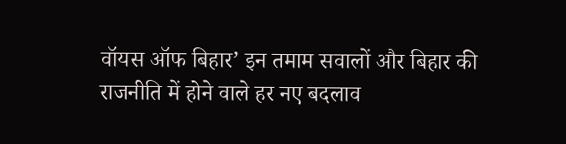वॉयस ऑफ बिहार’ इन तमाम सवालों और बिहार की राजनीति में होने वाले हर नए बदलाव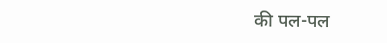की पल-पल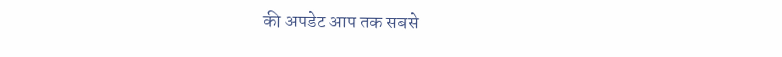की अपडेट आप तक सबसे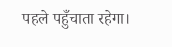पहले पहुँचाता रहेगा।